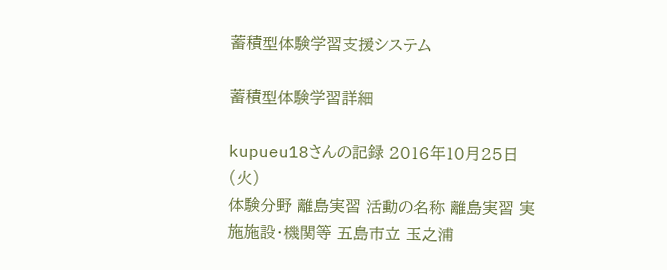蓄積型体験学習支援システム

蓄積型体験学習詳細

kupueu18さんの記録 2016年10月25日(火)
体験分野 離島実習 活動の名称 離島実習 実施施設・機関等 五島市立 玉之浦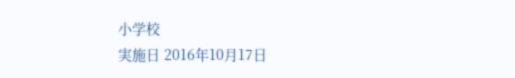小学校
実施日 2016年10月17日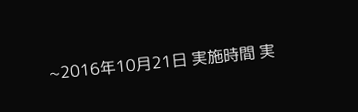~2016年10月21日 実施時間 実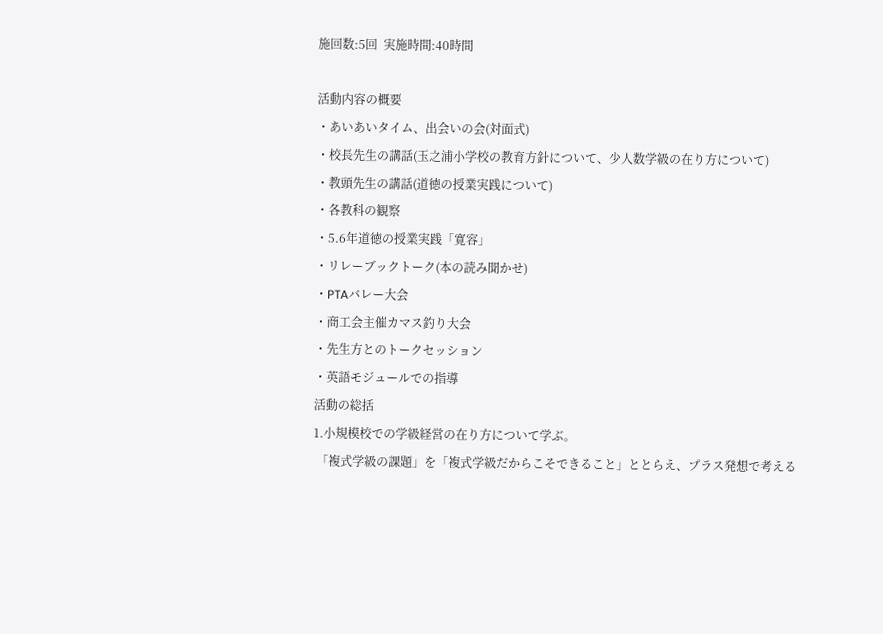施回数:5回  実施時間:40時間

活動内容の概要
・あいあいタイム、出会いの会(対面式)
・校長先生の講話(玉之浦小学校の教育方針について、少人数学級の在り方について)
・教頭先生の講話(道徳の授業実践について)
・各教科の観察
・5.6年道徳の授業実践「寛容」
・リレーブックトーク(本の読み聞かせ)
・PTAバレー大会
・商工会主催カマス釣り大会
・先生方とのトークセッション
・英語モジュールでの指導
活動の総括
1.小規模校での学級経営の在り方について学ぶ。
 「複式学級の課題」を「複式学級だからこそできること」ととらえ、プラス発想で考える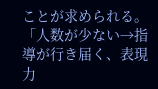ことが求められる。「人数が少ない→指導が行き届く、表現力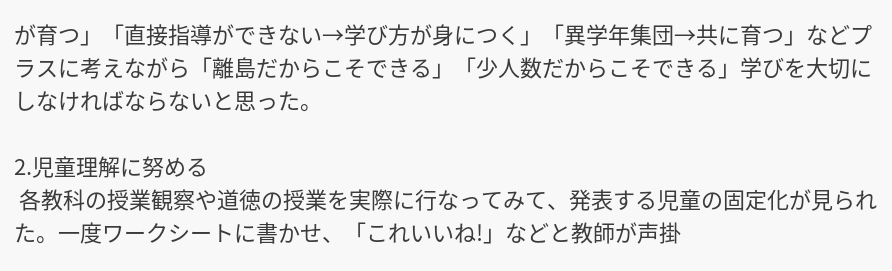が育つ」「直接指導ができない→学び方が身につく」「異学年集団→共に育つ」などプラスに考えながら「離島だからこそできる」「少人数だからこそできる」学びを大切にしなければならないと思った。

2.児童理解に努める
 各教科の授業観察や道徳の授業を実際に行なってみて、発表する児童の固定化が見られた。一度ワークシートに書かせ、「これいいね!」などと教師が声掛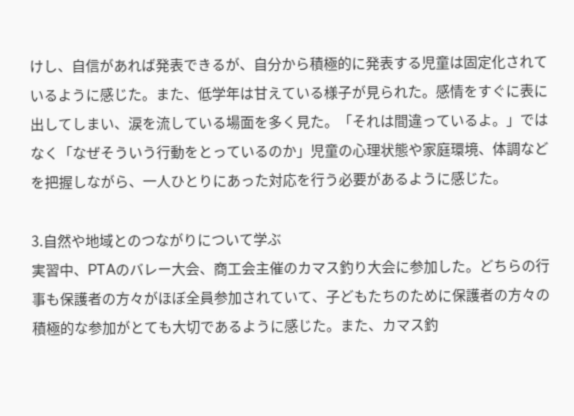けし、自信があれば発表できるが、自分から積極的に発表する児童は固定化されているように感じた。また、低学年は甘えている様子が見られた。感情をすぐに表に出してしまい、涙を流している場面を多く見た。「それは間違っているよ。」ではなく「なぜそういう行動をとっているのか」児童の心理状態や家庭環境、体調などを把握しながら、一人ひとりにあった対応を行う必要があるように感じた。

3.自然や地域とのつながりについて学ぶ
実習中、PTAのバレー大会、商工会主催のカマス釣り大会に参加した。どちらの行事も保護者の方々がほぼ全員参加されていて、子どもたちのために保護者の方々の積極的な参加がとても大切であるように感じた。また、カマス釣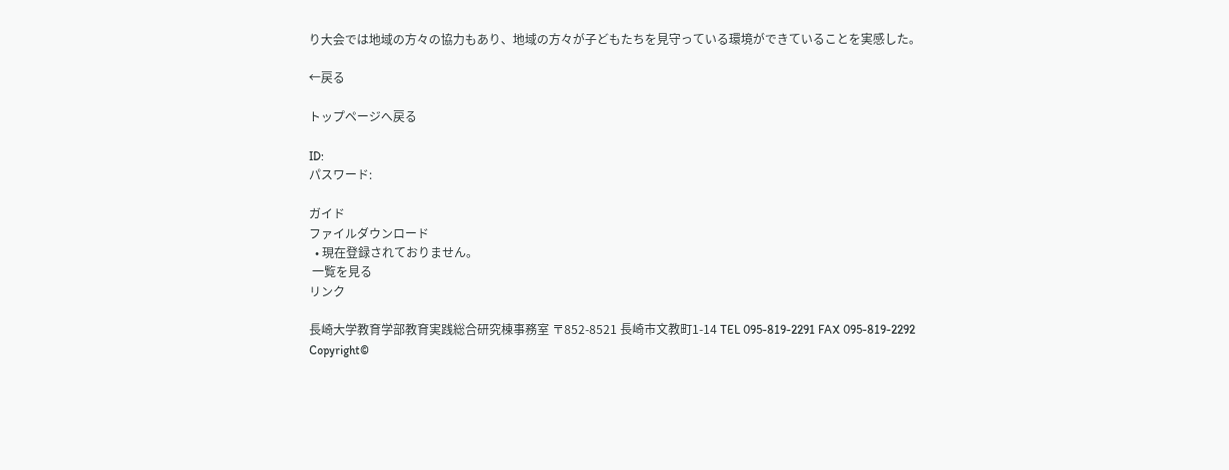り大会では地域の方々の協力もあり、地域の方々が子どもたちを見守っている環境ができていることを実感した。

←戻る

トップページへ戻る

ID:
パスワード:

ガイド
ファイルダウンロード
  • 現在登録されておりません。
 一覧を見る
リンク

長崎大学教育学部教育実践総合研究棟事務室 〒852-8521 長崎市文教町1-14 TEL 095-819-2291 FAX 095-819-2292
Copyright©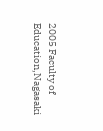2005 Faculty of Education,Nagasaki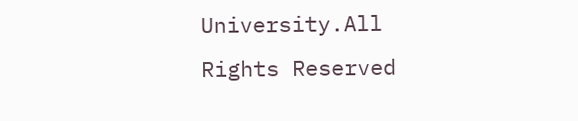University.All Rights Reserved